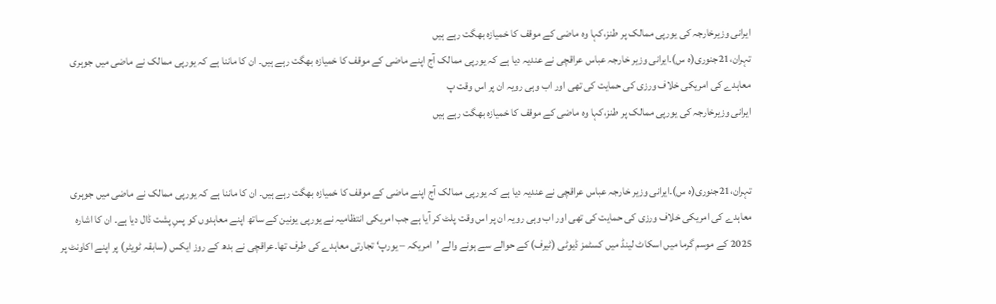ایرانی وزیرخارجہ کی یورپی ممالک پر طنز،کہا وہ ماضی کے موقف کا خمیازہ بھگت رہے ہیں
تہران،21جنوری(ہ س)۔ایرانی وزیر خارجہ عباس عراقچی نے عندیہ دیا ہے کہ یورپی ممالک آج اپنے ماضی کے موقف کا خمیازہ بھگت رہے ہیں۔ ان کا ماننا ہے کہ یورپی ممالک نے ماضی میں جوہری معاہدے کی امریکی خلاف ورزی کی حمایت کی تھی اور اب وہی رویہ ان پر اس وقت پ
ایرانی وزیرخارجہ کی یورپی ممالک پر طنز،کہا وہ ماضی کے موقف کا خمیازہ بھگت رہے ہیں


تہران،21جنوری(ہ س)۔ایرانی وزیر خارجہ عباس عراقچی نے عندیہ دیا ہے کہ یورپی ممالک آج اپنے ماضی کے موقف کا خمیازہ بھگت رہے ہیں۔ ان کا ماننا ہے کہ یورپی ممالک نے ماضی میں جوہری معاہدے کی امریکی خلاف ورزی کی حمایت کی تھی اور اب وہی رویہ ان پر اس وقت پلٹ کر آیا ہے جب امریکی انتظامیہ نے یورپی یونین کے ساتھ اپنے معاہدوں کو پسِ پشت ڈال دیا ہے۔ ان کا اشارہ 2025 کے موسم گرما میں اسکاٹ لینڈ میں کسٹمز ڈیوٹی (ٹیرف) کے حوالے سے ہونے والے ’امریکہ – یورپ‘ تجارتی معاہدے کی طرف تھا۔عراقچی نے بدھ کے روز ایکس (سابقہ ٹویٹر) پر اپنے اکاونٹ پر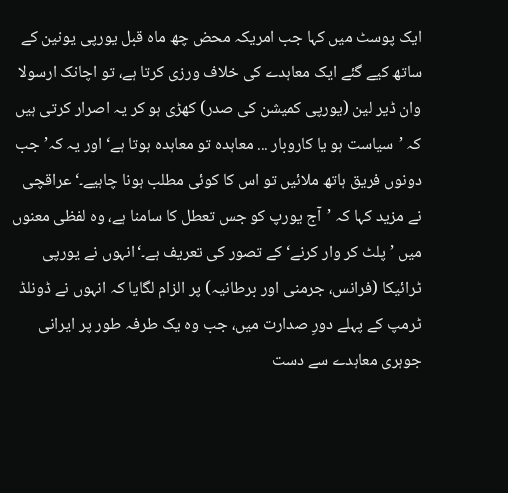ایک پوسٹ میں کہا جب امریکہ محض چھ ماہ قبل یورپی یونین کے ساتھ کیے گئے ایک معاہدے کی خلاف ورزی کرتا ہے، تو اچانک ارسولا وان ڈیر لین (یورپی کمیشن کی صدر) کھڑی ہو کر یہ اصرار کرتی ہیں کہ ’سیاست ہو یا کاروبار ... معاہدہ تو معاہدہ ہوتا ہے‘ اور یہ کہ’جب دونوں فریق ہاتھ ملائیں تو اس کا کوئی مطلب ہونا چاہیے۔‘عراقچی نے مزید کہا کہ ’آج یورپ کو جس تعطل کا سامنا ہے، وہ لفظی معنوں میں ’پلٹ کر وار کرنے‘ کے تصور کی تعریف ہے۔‘انہوں نے یورپی ٹرائیکا (فرانس، جرمنی اور برطانیہ) پر الزام لگایا کہ انہوں نے ڈونلڈ ٹرمپ کے پہلے دورِ صدارت میں، جب وہ یک طرفہ طور پر ایرانی جوہری معاہدے سے دست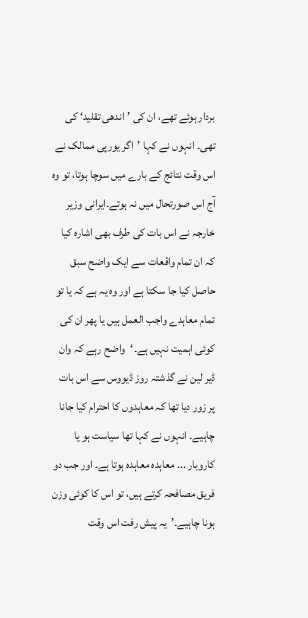بردار ہوئے تھے، ان کی ’اندھی تقلید‘ کی تھی۔ انہوں نے کہا ’اگر یورپی ممالک نے اس وقت نتائج کے بارے میں سوچا ہوتا، تو وہ آج اس صورتحال میں نہ ہوتے۔ایرانی وزیر خارجہ نے اس بات کی طرف بھی اشارہ کیا کہ ان تمام واقعات سے ایک واضح سبق حاصل کیا جا سکتا ہے اور وہ یہ ہے کہ یا تو تمام معاہدے واجب العمل ہیں یا پھر ان کی کوئی اہمیت نہیں ہے۔‘واضح رہے کہ وان ڈیر لین نے گذشتہ روز ڈیووس سے اس بات پر زور دیا تھا کہ معاہدوں کا احترام کیا جانا چاہیے۔ انہوں نے کہا تھا سیاست ہو یا کاروبار ... معاہدہ معاہدہ ہوتا ہے۔ اور جب دو فریق مصافحہ کرتے ہیں، تو اس کا کوئی وزن ہونا چاہیے۔’یہ پیش رفت اس وقت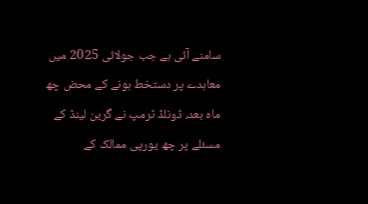سامنے آئی ہے جب جولائی 2025 میں معاہدے پر دستخط ہونے کے محض چھ ماہ بعد، ڈونلڈ ٹرمپ نے گرین لینڈ کے مسئلے پر چھ یورپی ممالک کے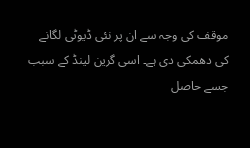موقف کی وجہ سے ان پر نئی ڈیوٹی لگانے کی دھمکی دی ہے۔ اسی گرین لینڈ کے سبب جسے حاصل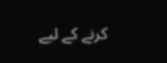کرنے کے لیے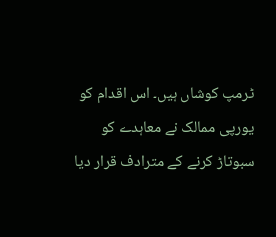ٹرمپ کوشاں ہیں۔ اس اقدام کو یورپی ممالک نے معاہدے کو سبوتاڑ کرنے کے مترادف قرار دیا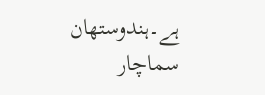ہے۔ہندوستھان سماچار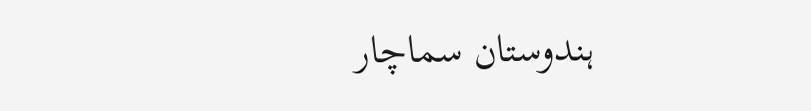ہندوستان سماچار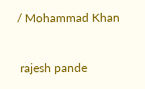/ Mohammad Khan


 rajesh pande